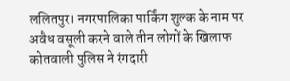ललितपुर। नगरपालिका पार्किंग शुल्क के नाम पर अवैध वसूली करने वाले तीन लोगों के खिलाफ कोतवाली पुलिस ने रंगदारी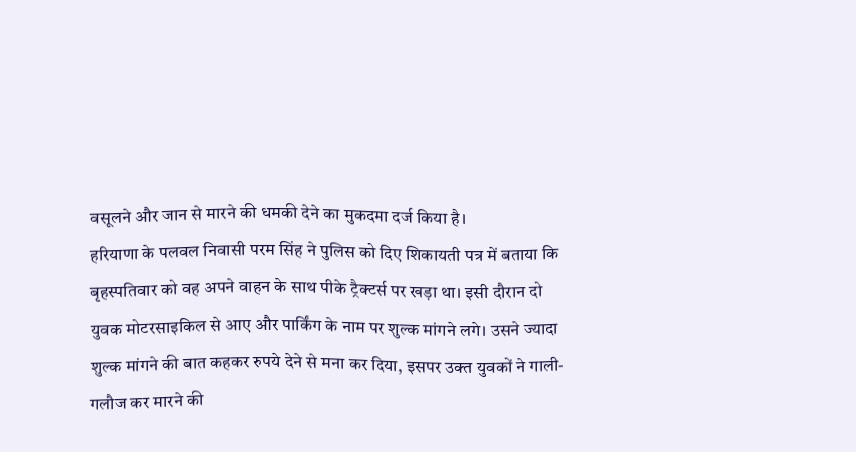वसूलने और जान से मारने की धमकी देने का मुकदमा दर्ज किया है।
हरियाणा के पलवल निवासी परम सिंह ने पुलिस को दिए शिकायती पत्र में बताया कि बृहस्पतिवार को वह अपने वाहन के साथ पीके ट्रैक्टर्स पर खड़ा था। इसी दौरान दो युवक मोटरसाइकिल से आए और पार्किंग के नाम पर शुल्क मांगने लगे। उसने ज्यादा शुल्क मांगने की बात कहकर रुपये देने से मना कर दिया, इसपर उक्त युवकों ने गाली-गलौज कर मारने की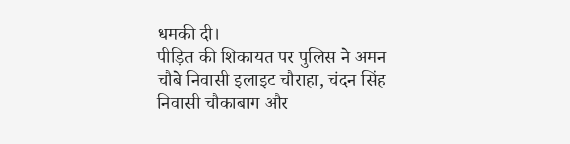धमकी दी।
पीड़ित की शिकायत पर पुलिस ने अमन चौबे निवासी इलाइट चौराहा, चंदन सिंह निवासी चौकाबाग और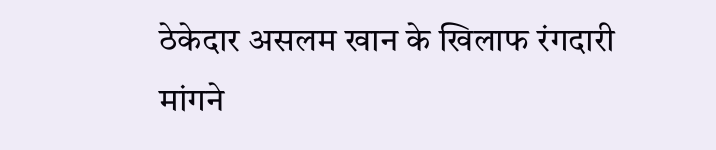ठेकेदार असलम खान के खिलाफ रंगदारी मांगने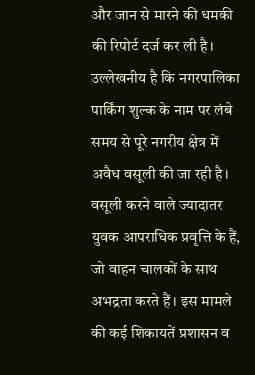और जान से मारने की धमकी की रिपोर्ट दर्ज कर ली है।
उल्लेखनीय है कि नगरपालिका पार्किंग शुल्क के नाम पर लंबे समय से पूरे नगरीय क्षेत्र में अवैध वसूली की जा रही है। वसूली करने वाले ज्यादातर युवक आपराधिक प्रवृत्ति के हैं, जो वाहन चालकों के साथ अभद्रता करते हैं। इस मामले की कई शिकायतें प्रशासन व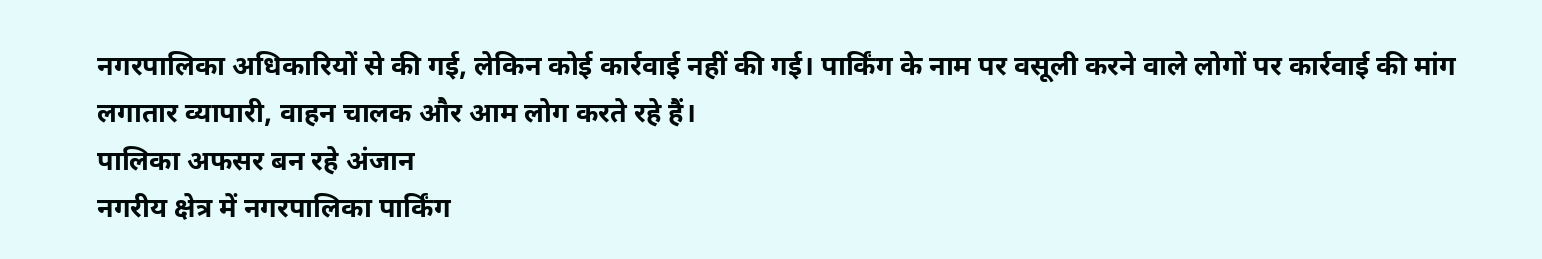नगरपालिका अधिकारियों से की गई, लेकिन कोई कार्रवाई नहीं की गई। पार्किंग के नाम पर वसूली करने वाले लोगों पर कार्रवाई की मांग लगातार व्यापारी, वाहन चालक और आम लोग करते रहे हैं।
पालिका अफसर बन रहे अंजान
नगरीय क्षेत्र में नगरपालिका पार्किंग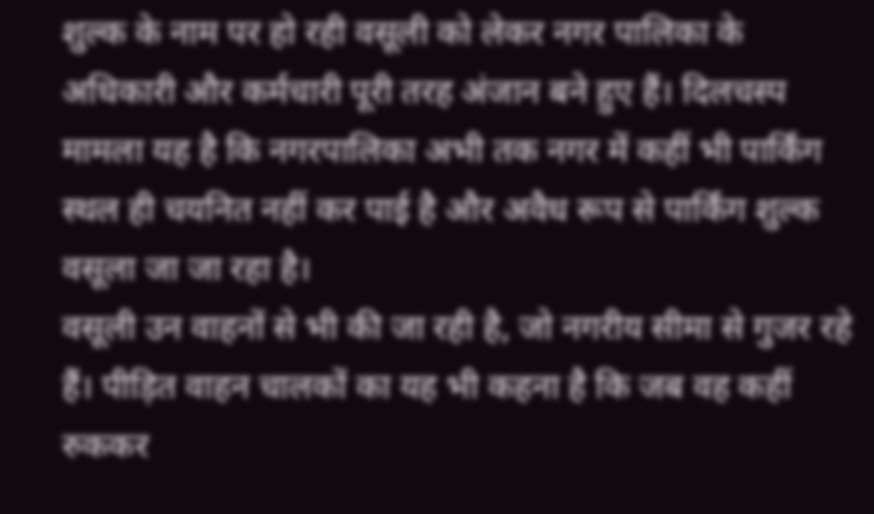शुल्क के नाम पर हो रही वसूली को लेकर नगर पालिका के अधिकारी और कर्मचारी पूरी तरह अंजान बने हुए हैं। दिलचस्प मामला यह है कि नगरपालिका अभी तक नगर में कहीं भी पार्किंग स्थल ही चयनित नहीं कर पाई है और अवैध रूप से पार्किंग शुल्क वसूला जा जा रहा है।
वसूली उन वाहनों से भी की जा रही है, जो नगरीय सीमा से गुजर रहे हैं। पीड़ित वाहन चालकों का यह भी कहना है कि जब वह कहीं रुककर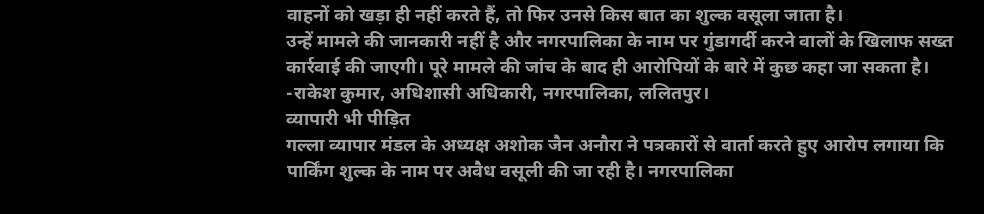वाहनों को खड़ा ही नहीं करते हैं, तो फिर उनसे किस बात का शुल्क वसूला जाता है।
उन्हें मामले की जानकारी नहीं है और नगरपालिका के नाम पर गुंडागर्दी करने वालों के खिलाफ सख्त कार्रवाई की जाएगी। पूरे मामले की जांच के बाद ही आरोपियों के बारे में कुछ कहा जा सकता है।
-राकेश कुमार, अधिशासी अधिकारी, नगरपालिका, ललितपुर।
व्यापारी भी पीड़ित
गल्ला व्यापार मंडल के अध्यक्ष अशोक जैन अनौरा ने पत्रकारों से वार्ता करते हुए आरोप लगाया कि पार्किंग शुल्क के नाम पर अवैध वसूली की जा रही है। नगरपालिका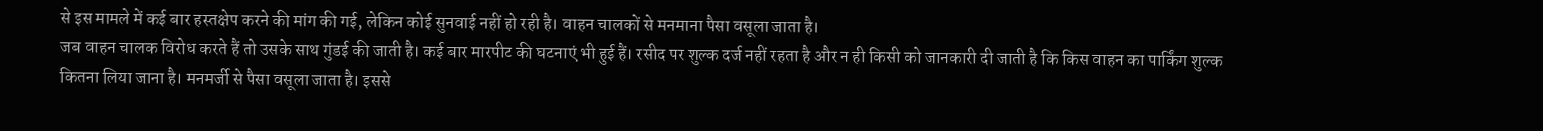से इस मामले में कई बार हस्तक्षेप करने की मांग की गई, लेकिन कोई सुनवाई नहीं हो रही है। वाहन चालकों से मनमाना पैसा वसूला जाता है।
जब वाहन चालक विरोध करते हैं तो उसके साथ गुंडई की जाती है। कई बार मारपीट की घटनाएं भी हुई हैं। रसीद पर शुल्क दर्ज नहीं रहता है और न ही किसी को जानकारी दी जाती है कि किस वाहन का पार्किंग शुल्क कितना लिया जाना है। मनमर्जी से पैसा वसूला जाता है। इससे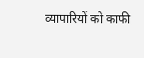व्यापारियों को काफी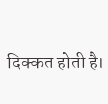दिक्कत होती है।